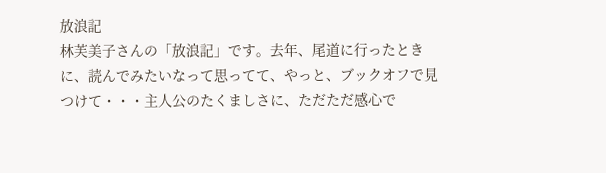放浪記
林芙美子さんの「放浪記」です。去年、尾道に行ったときに、読んでみたいなって思ってて、やっと、ブックオフで見つけて・・・主人公のたくましさに、ただただ感心で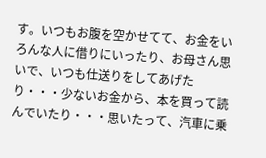す。いつもお腹を空かせてて、お金をいろんな人に借りにいったり、お母さん思いで、いつも仕送りをしてあげたり・・・少ないお金から、本を買って読んでいたり・・・思いたって、汽車に乗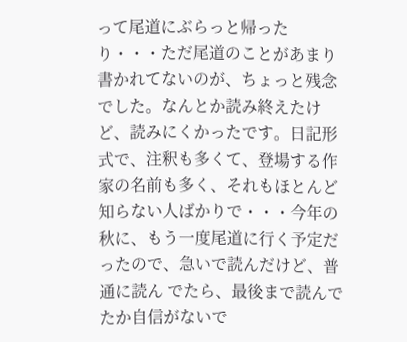って尾道にぶらっと帰ったり・・・ただ尾道のことがあまり書かれてないのが、ちょっと残念でした。なんとか読み終えたけど、読みにくかったです。日記形式で、注釈も多くて、登場する作家の名前も多く、それもほとんど知らない人ばかりで・・・今年の秋に、もう一度尾道に行く予定だったので、急いで読んだけど、普通に読ん でたら、最後まで読んでたか自信がないで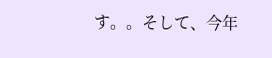す。。そして、今年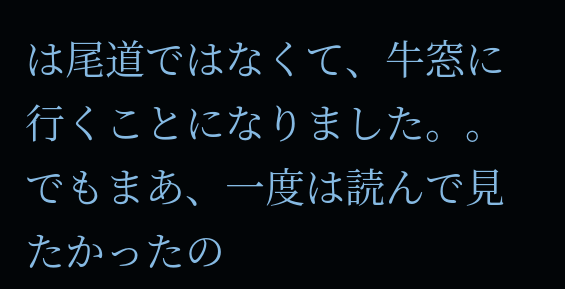は尾道ではなくて、牛窓に行くことになりました。。でもまあ、一度は読んで見たかったの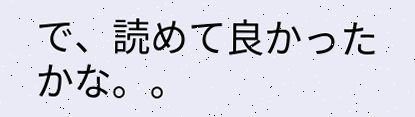で、読めて良かったかな。。